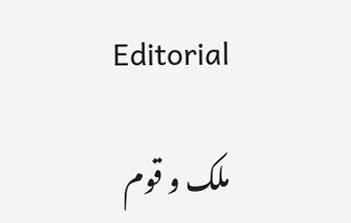Editorial

ملک و قوم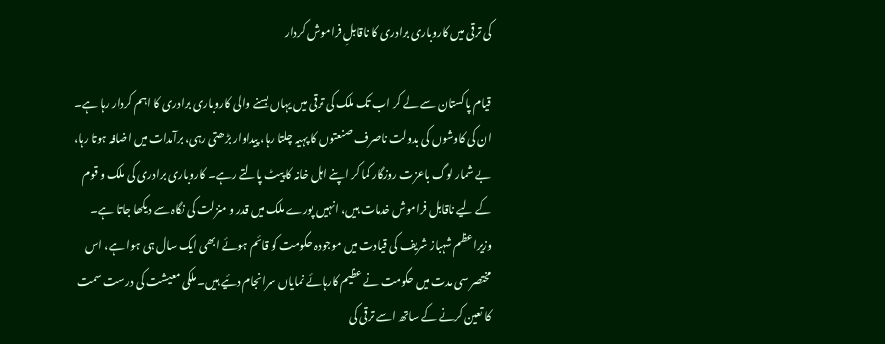کی ترقی میں کاروباری برادری کا ناقابلِ فراموش کردار

قیام پاکستان سے لے کر اب تک ملک کی ترقی میں یہاں بسنے والی کاروباری برادری کا اہم کردار رہا ہے۔ ان کی کاوشوں کی بدولت ناصرف صنعتوں کا پہیہ چلتا رہا، پیداوار بڑھتی رہی، برآمدات میں اضافہ ہوتا رہا، بے شمار لوگ باعزت روزگار کما کر اپنے اہل خانہ کا پیٹ پالتے رہے۔ کاروباری برادری کی ملک و قوم کے لیے ناقابل فراموش خدمات ہیں، انہیں پورے ملک میں قدر و منزلت کی نگاہ سے دیکھا جاتا ہے۔ وزیراعظم شہباز شریف کی قیادت میں موجودہ حکومت کو قائم ہوئے ابھی ایک سال ہی ہوا ہے، اس مختصر سی مدت میں حکومت نے عظیم کارہائے نمایاں سرانجام دئیے ہیں۔ ملکی معیشت کی درست سمت کا تعین کرنے کے ساتھ اسے ترقی کی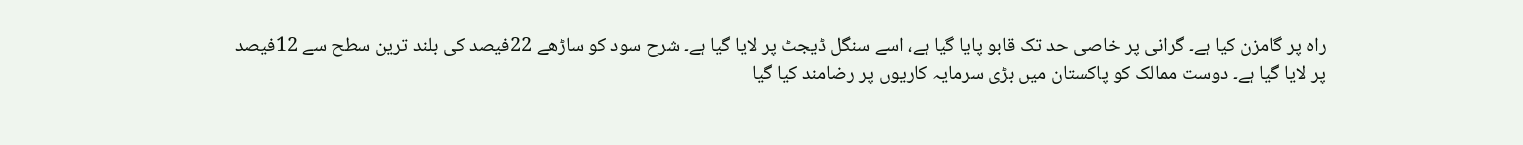راہ پر گامزن کیا ہے۔ گرانی پر خاصی حد تک قابو پایا گیا ہے، اسے سنگل ڈیجٹ پر لایا گیا ہے۔ شرح سود کو ساڑھے 22فیصد کی بلند ترین سطح سے 12فیصد پر لایا گیا ہے۔ دوست ممالک کو پاکستان میں بڑی سرمایہ کاریوں پر رضامند کیا گیا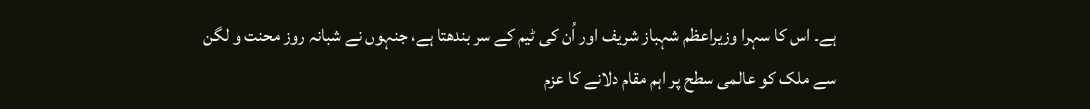ہے۔ اس کا سہرا وزیراعظم شہباز شریف اور اُن کی ٹیم کے سر بندھتا ہے، جنہوں نے شبانہ روز محنت و لگن سے ملک کو عالمی سطح پر اہم مقام دلانے کا عزم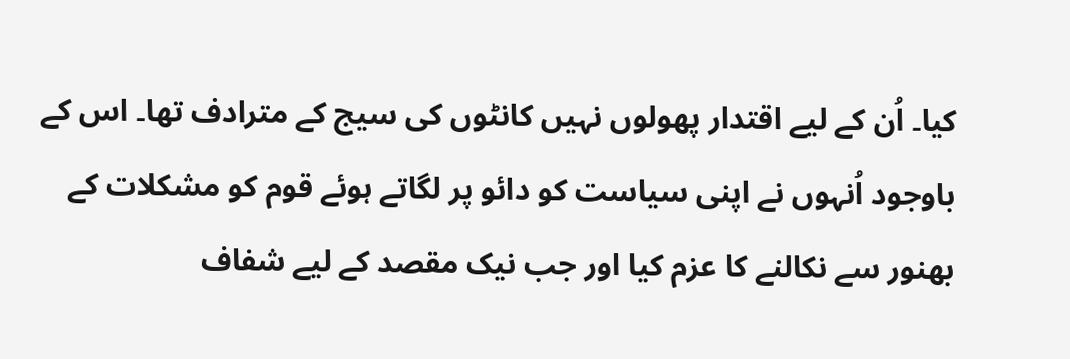کیا۔ اُن کے لیے اقتدار پھولوں نہیں کانٹوں کی سیج کے مترادف تھا۔ اس کے باوجود اُنہوں نے اپنی سیاست کو دائو پر لگاتے ہوئے قوم کو مشکلات کے بھنور سے نکالنے کا عزم کیا اور جب نیک مقصد کے لیے شفاف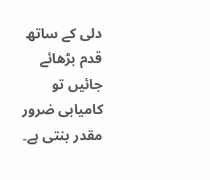دلی کے ساتھ قدم بڑھائے جائیں تو کامیابی ضرور مقدر بنتی ہے۔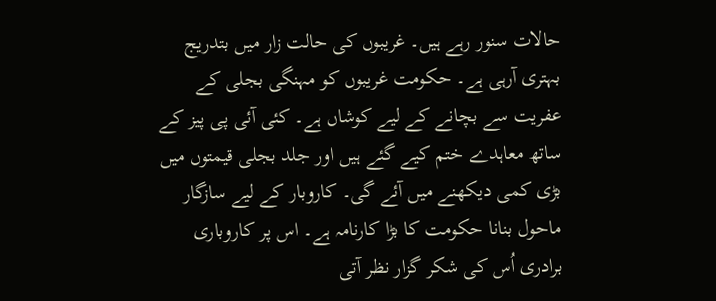حالات سنور رہے ہیں۔ غریبوں کی حالت زار میں بتدریج بہتری آرہی ہے۔ حکومت غریبوں کو مہنگی بجلی کے عفریت سے بچانے کے لیے کوشاں ہے۔ کئی آئی پی پیز کے ساتھ معاہدے ختم کیے گئے ہیں اور جلد بجلی قیمتوں میں بڑی کمی دیکھنے میں آئے گی۔ کاروبار کے لیے سازگار ماحول بنانا حکومت کا بڑا کارنامہ ہے۔ اس پر کاروباری برادری اُس کی شکر گزار نظر آتی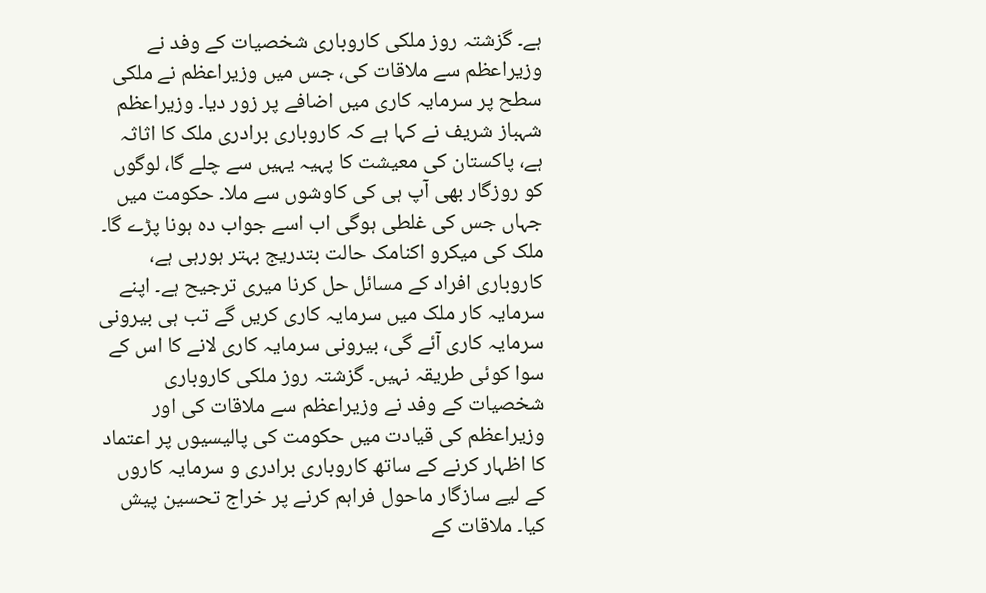ہے۔ گزشتہ روز ملکی کاروباری شخصیات کے وفد نے وزیراعظم سے ملاقات کی، جس میں وزیراعظم نے ملکی سطح پر سرمایہ کاری میں اضافے پر زور دیا۔ وزیراعظم شہباز شریف نے کہا ہے کہ کاروباری برادری ملک کا اثاثہ ہے، پاکستان کی معیشت کا پہیہ یہیں سے چلے گا، لوگوں کو روزگار بھی آپ ہی کی کاوشوں سے ملا۔ حکومت میں جہاں جس کی غلطی ہوگی اب اسے جواب دہ ہونا پڑے گا۔ ملک کی میکرو اکنامک حالت بتدریج بہتر ہورہی ہے، کاروباری افراد کے مسائل حل کرنا میری ترجیح ہے۔ اپنے سرمایہ کار ملک میں سرمایہ کاری کریں گے تب ہی بیرونی سرمایہ کاری آئے گی، بیرونی سرمایہ کاری لانے کا اس کے سوا کوئی طریقہ نہیں۔ گزشتہ روز ملکی کاروباری شخصیات کے وفد نے وزیراعظم سے ملاقات کی اور وزیراعظم کی قیادت میں حکومت کی پالیسیوں پر اعتماد کا اظہار کرنے کے ساتھ کاروباری برادری و سرمایہ کاروں کے لیے سازگار ماحول فراہم کرنے پر خراج تحسین پیش کیا۔ ملاقات کے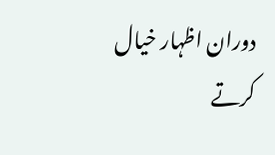دوران اظہار خیال کرتے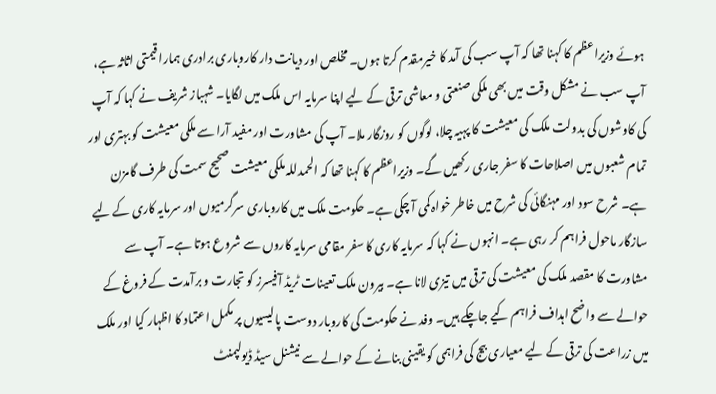ہوئے وزیراعظم کا کہنا تھا کہ آپ سب کی آمد کا خیرمقدم کرتا ہوں۔ مخلص اور دیانت دار کاروباری برادری ہمارا قیمتی اثاثہ ہے، آپ سب نے مشکل وقت میں بھی ملکی صنعتی و معاشی ترقی کے لیے اپنا سرمایہ اس ملک میں لگایا۔ شہباز شریف نے کہا کہ آپ کی کاوشوں کی بدولت ملک کی معیشت کا پہیہ چلا، لوگوں کو روزگار ملا۔ آپ کی مشاورت اور مفید آرا سے ملکی معیشت کو بہتری اور تمام شعبوں میں اصلاحات کا سفر جاری رکھیں گے۔ وزیراعظم کا کہنا تھا کہ الحمدللہ ملکی معیشت صحیح سمت کی طرف گامزن ہے۔ شرح سود اور مہنگائی کی شرح میں خاطر خواہ کمی آ چکی ہے۔ حکومت ملک میں کاروباری سرگرمیوں اور سرمایہ کاری کے لیے سازگار ماحول فراہم کر رہی ہے۔ انہوں نے کہا کہ سرمایہ کاری کا سفر مقامی سرمایہ کاروں سے شروع ہوتا ہے۔ آپ سے مشاورت کا مقصد ملک کی معیشت کی ترقی میں تیزی لانا ہے۔ بیرون ملک تعینات ٹریڈ آفیسرز کو تجارت و برآمدت کے فروغ کے حوالے سے واضح اہداف فراہم کیے جاچکے ہیں۔ وفد نے حکومت کی کاروبار دوست پالیسیوں پر مکمل اعتماد کا اظہار کیا اور ملک میں زراعت کی ترقی کے لیے معیاری بیج کی فراہمی کو یقینی بنانے کے حوالے سے نیشنل سیڈ ڈیولپمنٹ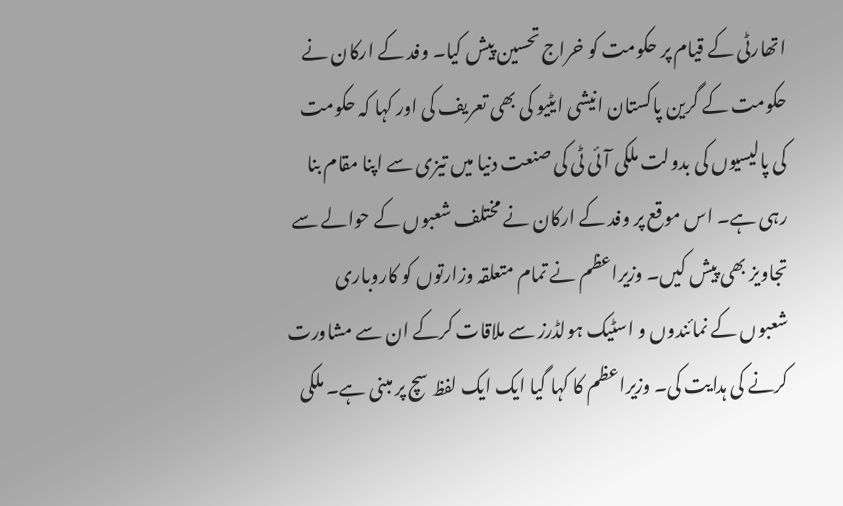اتھارٹی کے قیام پر حکومت کو خراج تحسین پیش کیا۔ وفد کے ارکان نے حکومت کے گرین پاکستان انیشی ایٹیو کی بھی تعریف کی اور کہا کہ حکومت کی پالیسیوں کی بدولت ملکی آئی ٹی کی صنعت دنیا میں تیزی سے اپنا مقام بنا رہی ہے۔ اس موقع پر وفد کے ارکان نے مختلف شعبوں کے حوالے سے تجاویز بھی پیش کیں۔ وزیراعظم نے تمام متعلقہ وزارتوں کو کاروباری شعبوں کے نمائندوں و اسٹیک ہولڈرز سے ملاقات کرکے ان سے مشاورت کرنے کی ہدایت کی۔ وزیراعظم کا کہا گیا ایک ایک لفظ سچ پر مبنی ہے۔ ملکی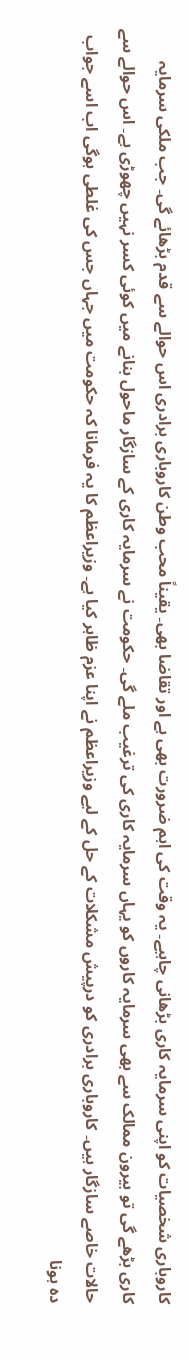کاروباری شخصیات کو اپنی سرمایہ کاری بڑھانی چاہیے۔ یہ وقت کی اہم ضرورت بھی ہے اور تقاضا بھی۔ یقیناً محب وطن کاروباری برادری اس حوالے سے قدم بڑھائے گی۔ جب ملکی سرمایہ کاری بڑھے گی تو بیرون ممالک سے بھی سرمایہ کاروں کو یہاں سرمایہ کاری کی ترغیب ملے گی۔ حکومت نے سرمایہ کاری کے سازگار ماحول بنانے میں کوئی کسر نہیں چھوڑی ہے۔ اس حوالے سے حالات خاصے سازگار ہیں۔ کاروباری برادری کو درپیش مشکلات کے حل کے لیے وزیراعظم نے اپنا عزم ظاہر کیا ہے۔ وزیراعظم کا یہ فرمانا کہ حکومت میں جہاں جس کی غلطی ہوگی اب اسے جواب دہ ہونا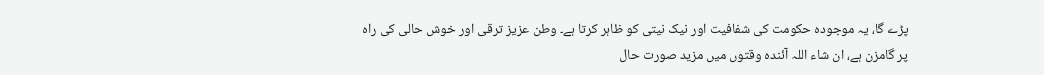پڑے گا، یہ موجودہ حکومت کی شفافیت اور نیک نیتی کو ظاہر کرتا ہے۔ وطن عزیز ترقی اور خوش حالی کی راہ پر گامزن ہے، ان شاء اللہ آئندہ وقتوں میں مزید صورت حال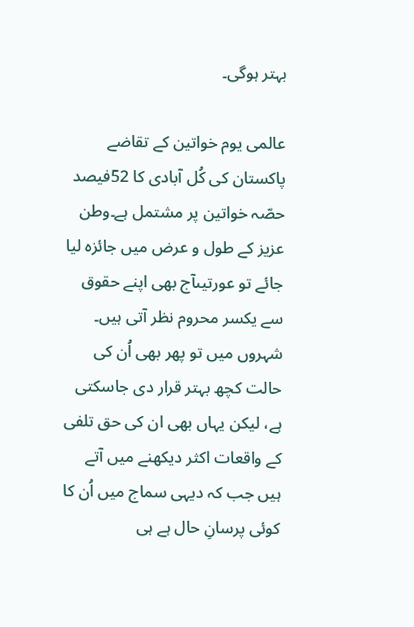بہتر ہوگی۔

عالمی یوم خواتین کے تقاضے
پاکستان کی کُل آبادی کا 52فیصد حصّہ خواتین پر مشتمل ہے۔وطن عزیز کے طول و عرض میں جائزہ لیا جائے تو عورتیںآج بھی اپنے حقوق سے یکسر محروم نظر آتی ہیں۔ شہروں میں تو پھر بھی اُن کی حالت کچھ بہتر قرار دی جاسکتی ہے، لیکن یہاں بھی ان کی حق تلفی کے واقعات اکثر دیکھنے میں آتے ہیں جب کہ دیہی سماج میں اُن کا کوئی پرسانِ حال ہے ہی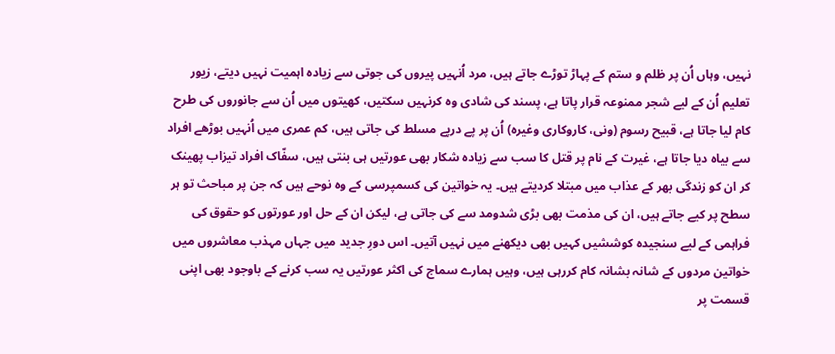نہیں، وہاں اُن پر ظلم و ستم کے پہاڑ توڑے جاتے ہیں، مرد اُنہیں پیروں کی جوتی سے زیادہ اہمیت نہیں دیتے، زیور تعلیم اُن کے لیے شجر ممنوعہ قرار پاتا ہے، پسند کی شادی وہ کرنہیں سکتیں، کھیتوں میں اُن سے جانوروں کی طرح کام لیا جاتا ہے، قبیح رسوم (ونی، کاروکاری وغیرہ) اُن پر پے درپے مسلط کی جاتی ہیں، کم عمری میں اُنہیں بوڑھے افراد سے بیاہ دیا جاتا ہے، غیرت کے نام پر قتل کا سب سے زیادہ شکار بھی عورتیں ہی بنتی ہیں، سفّاک افراد تیزاب پھینک کر ان کو زندگی بھر کے عذاب میں مبتلا کردیتے ہیں۔ یہ خواتین کی کسمپرسی کے وہ نوحے ہیں کہ جن پر مباحث تو ہر سطح پر کیے جاتے ہیں، ان کی مذمت بھی بڑی شدومد سے کی جاتی ہے، لیکن ان کے حل اور عورتوں کو حقوق کی فراہمی کے لیے سنجیدہ کوششیں کہیں بھی دیکھنے میں نہیں آتیں۔ اس دورِ جدید میں جہاں مہذب معاشروں میں خواتین مردوں کے شانہ بشانہ کام کررہی ہیں، وہیں ہمارے سماج کی اکثر عورتیں یہ سب کرنے کے باوجود بھی اپنی قسمت پر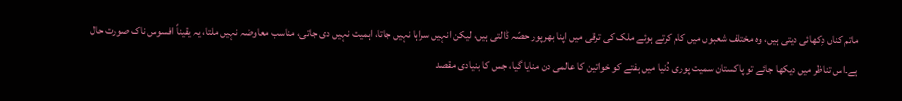ماتم کناں دِکھائی دیتی ہیں، وہ مختلف شعبوں میں کام کرتے ہوئے ملک کی ترقی میں اپنا بھرپور حصّہ ڈالتی ہیں، لیکن انہیں سراہا نہیں جاتا، اہمیت نہیں دی جاتی، مناسب معاوضہ نہیں ملتا، یہ یقیناً افسوس ناک صورت حال ہے۔اس تناظر میں دیکھا جائے تو پاکستان سمیت پوری دُنیا میں ہفتے کو خواتین کا عالمی دن منایا گیا، جس کا بنیادی مقصد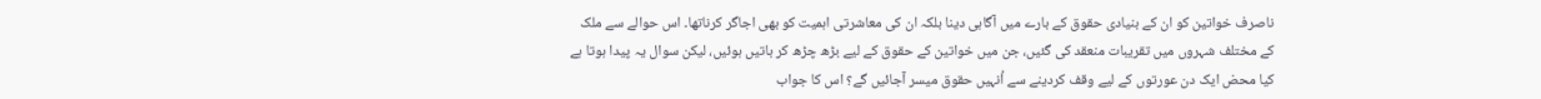ناصرف خواتین کو ان کے بنیادی حقوق کے بارے میں آگاہی دینا بلکہ ان کی معاشرتی اہمیت کو بھی اجاگر کرناتھا۔ اس حوالے سے ملک کے مختلف شہروں میں تقریبات منعقد کی گئیں، جن میں خواتین کے حقوق کے لیے بڑھ چڑھ کر باتیں ہوئیں، لیکن سوال یہ پیدا ہوتا ہے کیا محض ایک دن عورتوں کے لیے وقف کردینے سے اُنہیں حقوق میسر آجائیں گے؟ اس کا جواب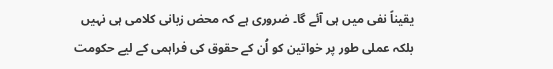یقیناً نفی میں ہی آئے گا۔ ضروری ہے کہ محض زبانی کلامی ہی نہیں بلکہ عملی طور پر خواتین کو اُن کے حقوق کی فراہمی کے لیے حکومت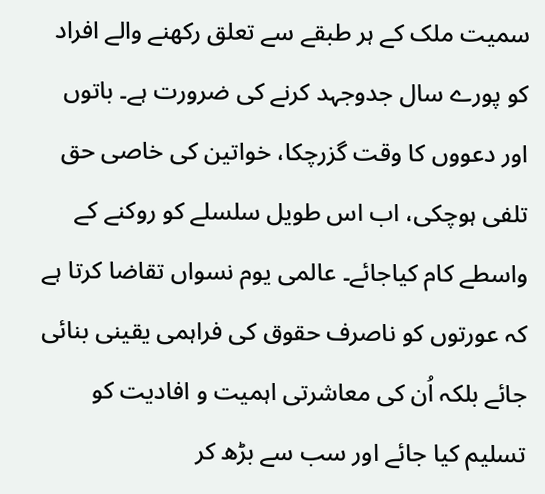سمیت ملک کے ہر طبقے سے تعلق رکھنے والے افراد کو پورے سال جدوجہد کرنے کی ضرورت ہے۔ باتوں اور دعووں کا وقت گزرچکا، خواتین کی خاصی حق تلفی ہوچکی، اب اس طویل سلسلے کو روکنے کے واسطے کام کیاجائے۔ عالمی یوم نسواں تقاضا کرتا ہے کہ عورتوں کو ناصرف حقوق کی فراہمی یقینی بنائی جائے بلکہ اُن کی معاشرتی اہمیت و افادیت کو تسلیم کیا جائے اور سب سے بڑھ کر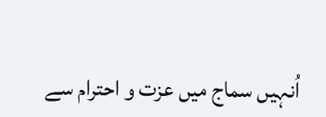اُنہیں سماج میں عزت و احترام سے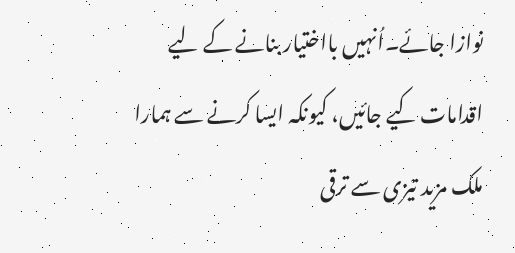نوازا جائے۔اُنہیں بااختیار بنانے کے لیے اقدامات کیے جائیں، کیونکہ ایسا کرنے سے ہمارا ملک مزید تیزی سے ترقی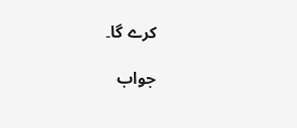کرے گا۔

جواب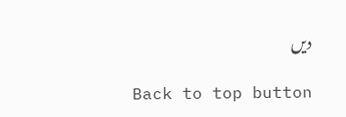دیں

Back to top button